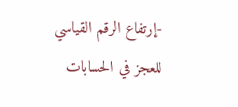-إرتفاع الرقم القياسي للعجز في الحسابات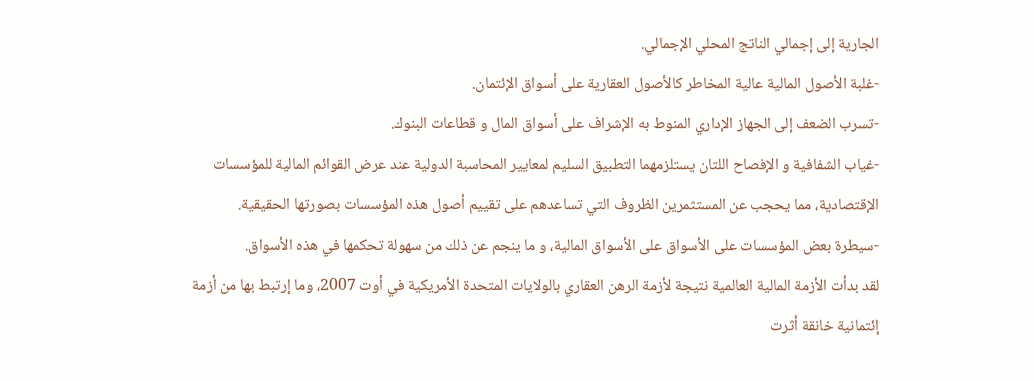الجارية إلى إجمالي الناتج المحلي الإجمالي.
-غلبة الأصول المالية عالية المخاطر كالأصول العقارية على أسواق الإئتمان.
-تسرب الضعف إلى الجهاز الإداري المنوط به الإشراف على أسواق المال و قطاعات البنوك.
-غياب الشفافية و الإفصاح اللتان يستلزمهما التطبيق السليم لمعايير المحاسبة الدولية عند عرض القوائم المالية للمؤسسات الإقتصادية، مما يحجب عن المستثمرين الظروف التي تساعدهم على تقييم أصول هذه المؤسسات بصورتها الحقيقية.
-سيطرة بعض المؤسسات على الأسواق على الأسواق المالية، و ما ينجم عن ذلك من سهولة تحكمها في هذه الأسواق.
لقد بدأت الأزمة المالية العالمية نتيجة لأزمة الرهن العقاري بالولايات المتحدة الأمريكية في أوت 2007، وما إرتبط بها من أزمة إئتمانية خانقة أثرت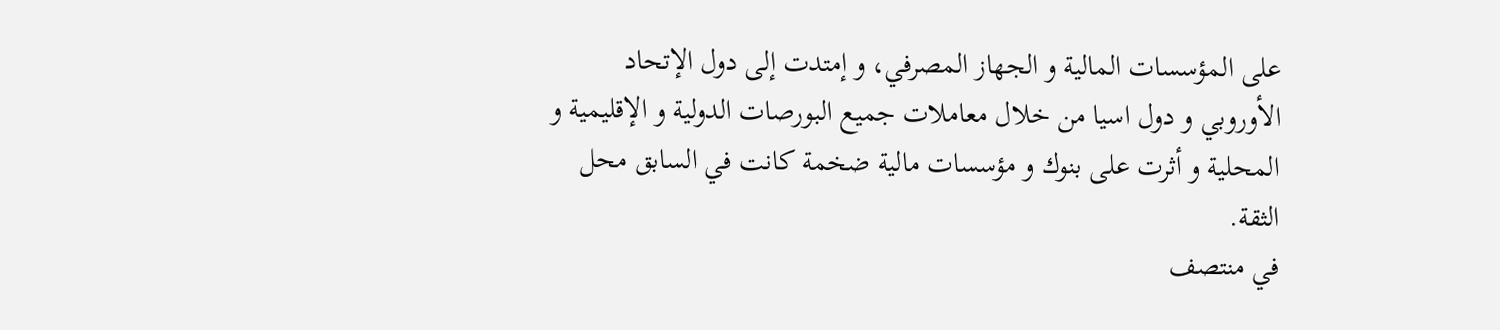على المؤسسات المالية و الجهاز المصرفي، و إمتدت إلى دول الإتحاد الأوروبي و دول اسيا من خلال معاملات جميع البورصات الدولية و الإقليمية و المحلية و أثرت على بنوك و مؤسسات مالية ضخمة كانت في السابق محل الثقة.
في منتصف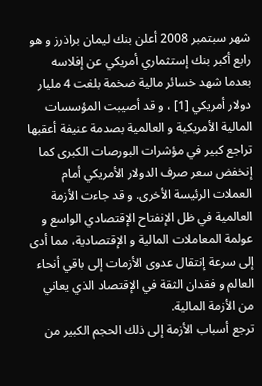شهر سبتمبر 2008 أعلن بنك ليمان براذرز و هو رابع أكبر بنك إستثماري أمريكي عن إفلاسه بعدما شهد خسائر مالية ضخمة بلغت 4 مليار دولار أمريكي [1] ، و قد أصيبت المؤسسات المالية الأمريكية و العالمية بصدمة عنيفة أعقبها تراجع كبير في مؤشرات البورصات الكبرى كما إنخفض سعر صرف الدولار الأمريكي أمام العملات الرئيسة الأخرى. و قد جاءت الأزمة العالمية في ظل الإنفتاح الإقتصادي الواسع و عولمة المعاملات المالية و الإقتصادية، مما أدى إلى سرعة إنتقال عدوى الأزمات إلى باقي أنحاء العالم و فقدان الثقة في الإقتصاد الذي يعاني من الأزمة المالية.
ترجع أسباب الأزمة إلى ذلك الحجم الكبير من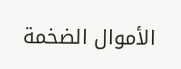الأموال الضخمة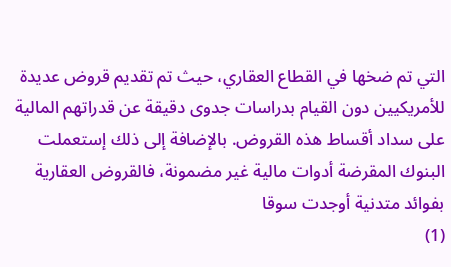التي تم ضخها في القطاع العقاري، حيث تم تقديم قروض عديدة للأمريكيين دون القيام بدراسات جدوى دقيقة عن قدراتهم المالية على سداد أقساط هذه القروض. بالإضافة إلى ذلك إستعملت البنوك المقرضة أدوات مالية غير مضمونة، فالقروض العقارية بفوائد متدنية أوجدت سوقا
(1)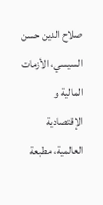صلاح الدين حسن السيسي، الأزمات المالية و الإقتصادية العالمية، مطبعة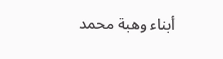أبناء وهبة محمد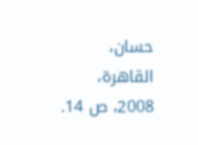حسان، القاهرة، 2008، ص 14.